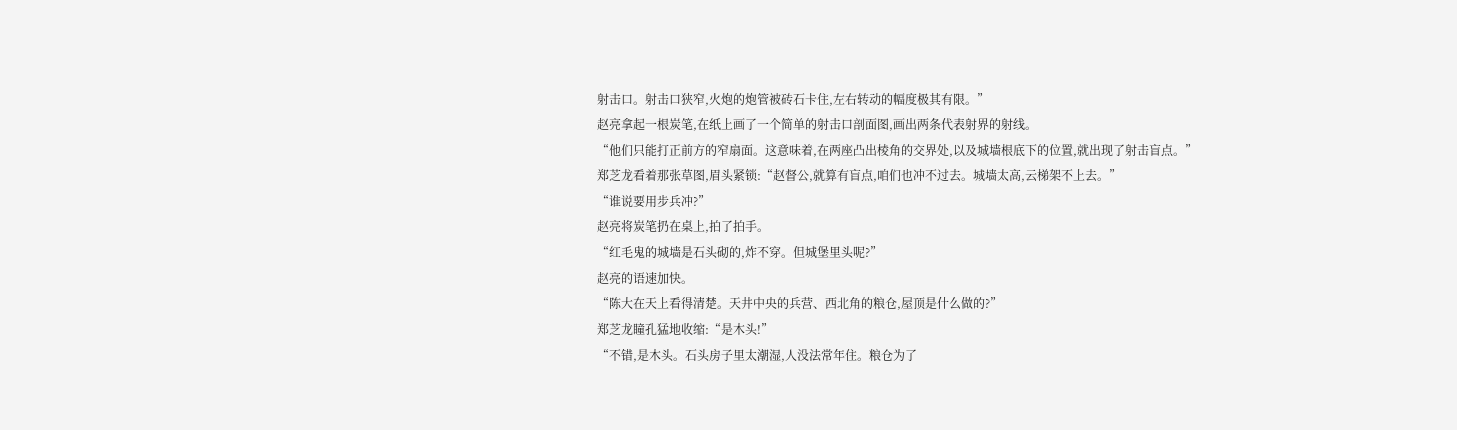射击口。射击口狭窄,火炮的炮管被砖石卡住,左右转动的幅度极其有限。”
赵亮拿起一根炭笔,在纸上画了一个简单的射击口剖面图,画出两条代表射界的射线。
“他们只能打正前方的窄扇面。这意味着,在两座凸出棱角的交界处,以及城墙根底下的位置,就出现了射击盲点。”
郑芝龙看着那张草图,眉头紧锁:“赵督公,就算有盲点,咱们也冲不过去。城墙太高,云梯架不上去。”
“谁说要用步兵冲?”
赵亮将炭笔扔在桌上,拍了拍手。
“红毛鬼的城墙是石头砌的,炸不穿。但城堡里头呢?”
赵亮的语速加快。
“陈大在天上看得清楚。天井中央的兵营、西北角的粮仓,屋顶是什么做的?”
郑芝龙瞳孔猛地收缩:“是木头!”
“不错,是木头。石头房子里太潮湿,人没法常年住。粮仓为了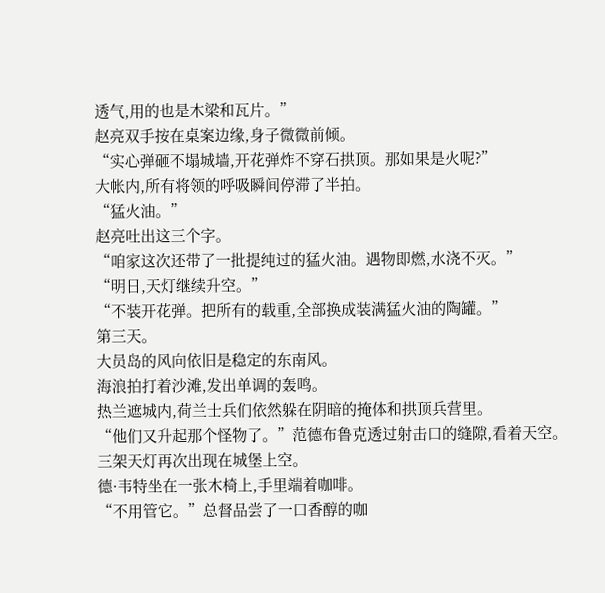透气,用的也是木梁和瓦片。”
赵亮双手按在桌案边缘,身子微微前倾。
“实心弹砸不塌城墙,开花弹炸不穿石拱顶。那如果是火呢?”
大帐内,所有将领的呼吸瞬间停滞了半拍。
“猛火油。”
赵亮吐出这三个字。
“咱家这次还带了一批提纯过的猛火油。遇物即燃,水浇不灭。”
“明日,天灯继续升空。”
“不装开花弹。把所有的载重,全部换成装满猛火油的陶罐。”
第三天。
大员岛的风向依旧是稳定的东南风。
海浪拍打着沙滩,发出单调的轰鸣。
热兰遮城内,荷兰士兵们依然躲在阴暗的掩体和拱顶兵营里。
“他们又升起那个怪物了。”范德布鲁克透过射击口的缝隙,看着天空。
三架天灯再次出现在城堡上空。
德·韦特坐在一张木椅上,手里端着咖啡。
“不用管它。”总督品尝了一口香醇的咖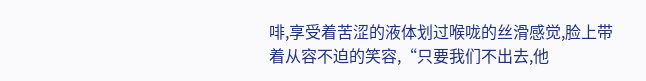啡,享受着苦涩的液体划过喉咙的丝滑感觉,脸上带着从容不迫的笑容,“只要我们不出去,他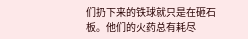们扔下来的铁球就只是在砸石板。他们的火药总有耗尽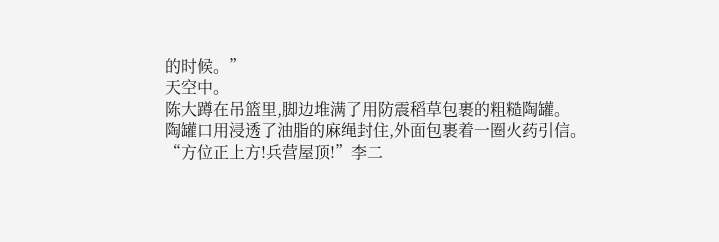的时候。”
天空中。
陈大蹲在吊篮里,脚边堆满了用防震稻草包裹的粗糙陶罐。
陶罐口用浸透了油脂的麻绳封住,外面包裹着一圈火药引信。
“方位正上方!兵营屋顶!”李二